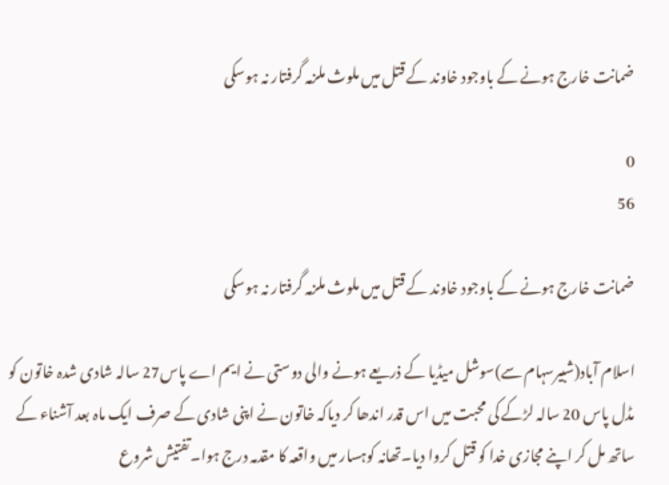ضمانت خارج ہونے کے باوجود خاوند کے قتل میں ملوث ملزمہ گرفتار نہ ہوسکی

0
56

ضمانت خارج ہونے کے باوجود خاوند کے قتل میں ملوث ملزمہ گرفتار نہ ہوسکی

اسلام آباد(شبیرسہام سے)سوشل میڈیا کے ذریعے ہونے والی دوستی نے ایم اے پاس27 سالہ شادی شدہ خاتون کو مڈل پاس 20 سالہ لڑکے کی محبت میں اس قدر اندھا کر دیاکہ خاتون نے اپنی شادی کے صرف ایک ماہ بعد آشناء کے ساتھ مل کر اپنے مجازی خدا کو قتل کروا دیا۔تھانہ کوہسار میں واقعہ کا مقدمہ درج ہوا۔تفتیش شروع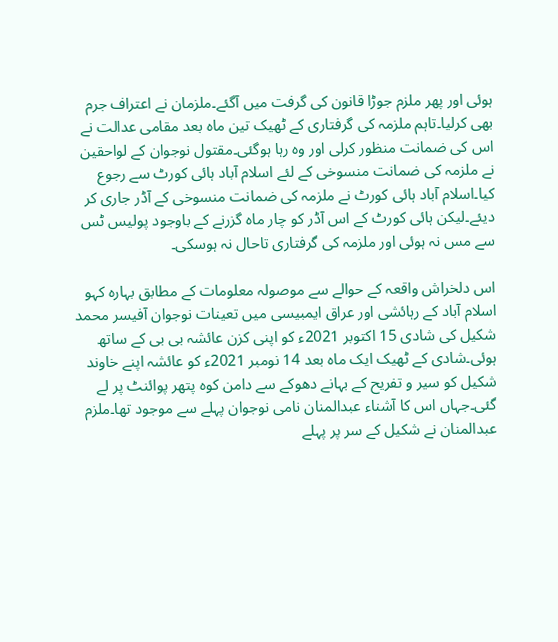ہوئی اور پھر ملزم جوڑا قانون کی گرفت میں آگئے۔ملزمان نے اعتراف جرم بھی کرلیا۔تاہم ملزمہ کی گرفتاری کے ٹھیک تین ماہ بعد مقامی عدالت نے اس کی ضمانت منظور کرلی اور وہ رہا ہوگئی۔مقتول نوجوان کے لواحقین نے ملزمہ کی ضمانت منسوخی کے لئے اسلام آباد ہائی کورٹ سے رجوع کیا۔اسلام آباد ہائی کورٹ نے ملزمہ کی ضمانت منسوخی کے آڈر جاری کر دیئے۔لیکن ہائی کورٹ کے اس آڈر کو چار ماہ گزرنے کے باوجود پولیس ٹس سے مس نہ ہوئی اور ملزمہ کی گرفتاری تاحال نہ ہوسکی۔

اس دلخراش واقعہ کے حوالے سے موصولہ معلومات کے مطابق بہارہ کہو اسلام آباد کے رہائشی اور عراق ایمبیسی میں تعینات نوجوان آفیسر محمد شکیل کی شادی 15 اکتوبر 2021ء کو اپنی کزن عائشہ بی بی کے ساتھ ہوئی۔شادی کے ٹھیک ایک ماہ بعد 14 نومبر 2021ء کو عائشہ اپنے خاوند شکیل کو سیر و تفریح کے بہانے دھوکے سے دامن کوہ پتھر پوائنٹ پر لے گئی۔جہاں اس کا آشناء عبدالمنان نامی نوجوان پہلے سے موجود تھا۔ملزم عبدالمنان نے شکیل کے سر پر پہلے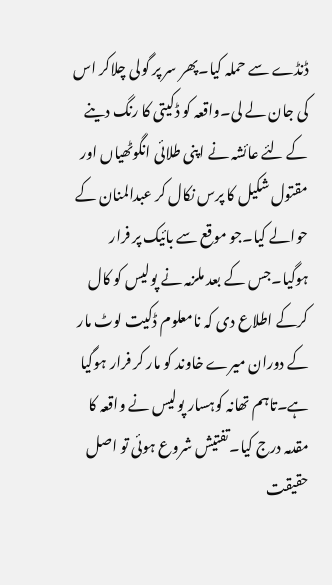ڈنڈے سے حملہ کیا۔پھر سر پر گولی چلاکر اس کی جان لے لی۔واقعہ کو ڈکیتی کا رنگ دینے کے لئے عائشہ نے اپنی طلائی انگوٹھیاں اور مقتول شکیل کا پرس نکال کر عبدالمنان کے حوالے کیا۔جو موقع سے بائیک پر فرار ہوگیا۔جس کے بعد ملزمہ نے پولیس کو کال کرکے اطلاع دی کہ نامعلوم ڈکیت لوٹ مار کے دوران میرے خاوند کو مار کر فرار ہوگیا ہے۔تاہم تھانہ کوہسار پولیس نے واقعہ کا مقدمہ درج کیا۔تفتیش شروع ہوئی تو اصل حقیقت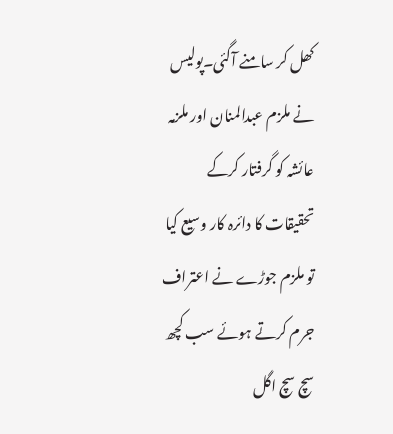کھل کر سامنے آگئی۔پولیس نے ملزم عبدالمنان اور ملزمہ عائشہ کو گرفتار کرکے تحقیقات کا دائرہ کار وسیع کیا تو ملزم جوڑے نے اعتراف جرم کرتے ہوئے سب کچھ سچ سچ اگل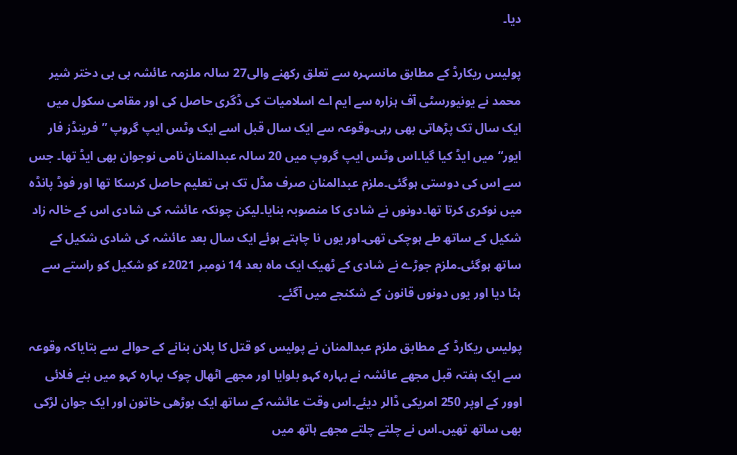دیا۔

پولیس ریکارڈ کے مطابق مانسہرہ سے تعلق رکھنے والی27 سالہ ملزمہ عائشہ بی بی دختر شیر محمد نے یونیورسٹی آف ہزارہ سے ایم اے اسلامیات کی ڈگری حاصل کی اور مقامی سکول میں ایک سال تک پڑھاتی بھی رہی۔وقوعہ سے ایک سال قبل اسے ایک وٹس ایپ گروپ ”فرینڈز فار ایور“ میں ایڈ کیا گیا۔اس وٹس ایپ گروپ میں 20 سالہ عبدالمنان نامی نوجوان بھی ایڈ تھا۔ جس سے اس کی دوستی ہوگئی۔ملزم عبدالمنان صرف مڈل تک ہی تعلیم حاصل کرسکا تھا اور فوڈ پانڈہ میں نوکری کرتا تھا۔دونوں نے شادی کا منصوبہ بنایا۔لیکن چونکہ عائشہ کی شادی اس کے خالہ زاد شکیل کے ساتھ طے ہوچکی تھی۔اور یوں نا چاہتے ہوئے ایک سال بعد عائشہ کی شادی شکیل کے ساتھ ہوگئی۔ملزم جوڑے نے شادی کے ٹھیک ایک ماہ بعد 14 نومبر 2021ء کو شکیل کو راستے سے ہٹا دیا اور یوں دونوں قانون کے شکنجے میں آگئے۔

پولیس ریکارڈ کے مطابق ملزم عبدالمنان نے پولیس کو قتل کا پلان بنانے کے حوالے سے بتایاکہ وقوعہ سے ایک ہفتہ قبل مجھے عائشہ نے بہارہ کہو بلوایا اور مجھے اٹھال چوک بہارہ کہو میں بنے فلائی اوور کے اوپر 250 امریکی ڈالر دیئے۔اس وقت عائشہ کے ساتھ ایک بوڑھی خاتون اور ایک جوان لڑکی بھی ساتھ تھیں۔اس نے چلتے چلتے مجھے ہاتھ میں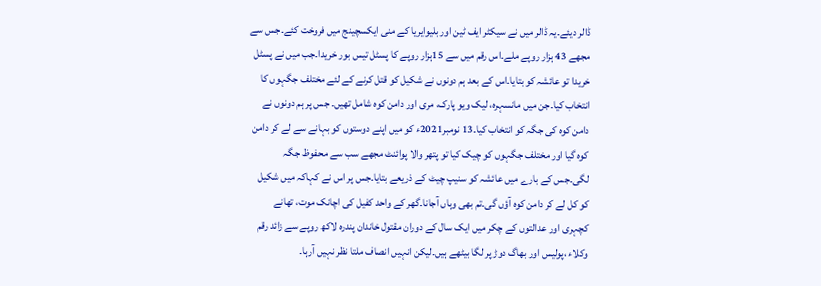ڈالر دیئے۔یہ ڈالر میں نے سیکٹر ایف ٹین اور بلیوایریا کے منی ایکسچینج میں فروخت کئے۔جس سے مجھے 43 ہزار روپے ملے۔اس رقم میں سے 15ہزار روپے کا پسٹل تیس بور خریدا۔جب میں نے پسٹل خریدا تو عائشہ کو بتایا۔اس کے بعد ہم دونوں نے شکیل کو قتل کرنے کے لئے مختلف جگہوں کا انتخاب کیا۔جن میں مانسہرہ، لیک ویو پارک، مری اور دامن کوہ شامل تھیں۔ جس پر ہم دونوں نے دامن کوہ کی جگہ کو انتخاب کیا۔13 نومبر2021ء کو میں اپنے دوستوں کو بہانے سے لے کر دامن کوہ گیا اور مختلف جگہوں کو چیک کیا تو پتھر والا پوائنٹ مجھے سب سے محفوظ جگہ لگی۔جس کے بارے میں عائشہ کو سنیپ چیٹ کے ذریعے بتایا۔جس پر اس نے کہاکہ میں شکیل کو کل لے کر دامن کوہ آؤں گی۔تم بھی وہاں آجانا۔گھر کے واحد کفیل کی اچانک موت، تھانے کچہری اور عدالتوں کے چکر میں ایک سال کے دوران مقتول خاندان پندرہ لاکھ روپے سے زائد رقم وکلاء ،پولیس اور بھاگ دوڑ پر لگا بیٹھے ہیں۔لیکن انہیں انصاف ملتا نظر نہیں آرہا۔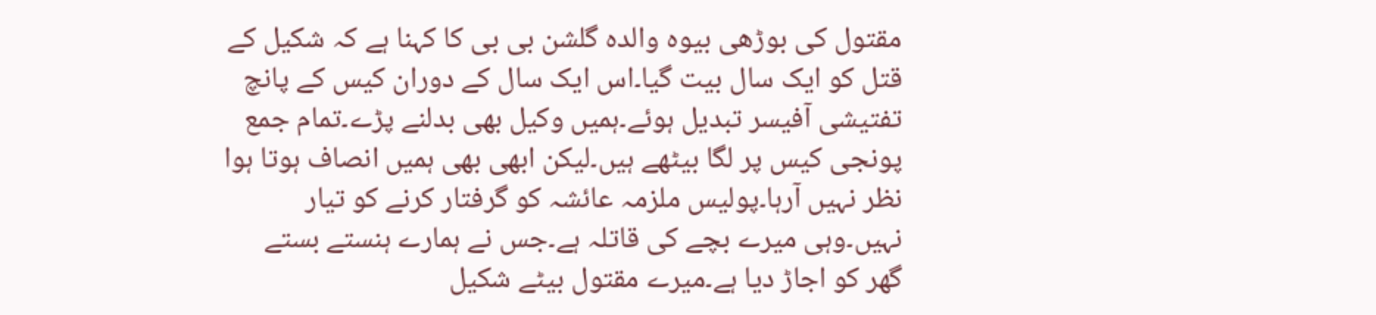مقتول کی بوڑھی بیوہ والدہ گلشن بی بی کا کہنا ہے کہ شکیل کے قتل کو ایک سال بیت گیا۔اس ایک سال کے دوران کیس کے پانچ تفتیشی آفیسر تبدیل ہوئے۔ہمیں وکیل بھی بدلنے پڑے۔تمام جمع پونجی کیس پر لگا بیٹھے ہیں۔لیکن ابھی بھی ہمیں انصاف ہوتا ہوا نظر نہیں آرہا۔پولیس ملزمہ عائشہ کو گرفتار کرنے کو تیار نہیں۔وہی میرے بچے کی قاتلہ ہے۔جس نے ہمارے ہنستے بستے گھر کو اجاڑ دیا ہے۔میرے مقتول بیٹے شکیل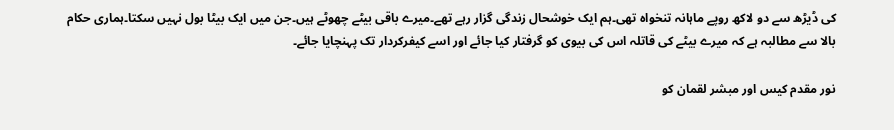کی ڈیڑھ سے دو لاکھ روپے ماہانہ تنخواہ تھی۔ہم ایک خوشحال زندگی گزار رہے تھے۔میرے باقی بیٹے چھوٹے ہیں۔جن میں ایک بیٹا بول نہیں سکتا۔ہماری حکام بالا سے مطالبہ ہے کہ میرے بیٹے کی قاتلہ اس کی بیوی کو گرفتار کیا جائے اور اسے کیفرکردار تک پہنچایا جائے۔

نور مقدم کیس اور مبشر لقمان کو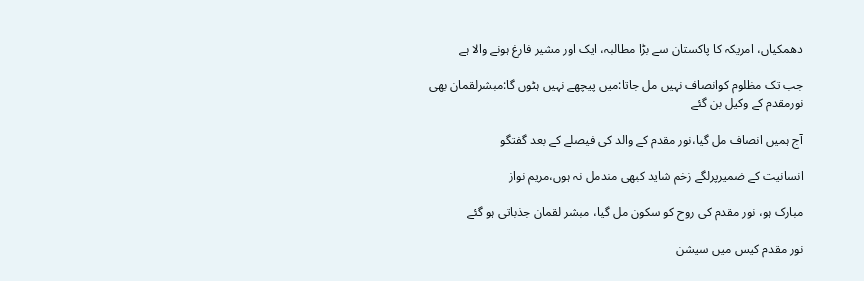دھمکیاں، امریکہ کا پاکستان سے بڑا مطالبہ، ایک اور مشیر فارغ ہونے والا ہے

جب تک مظلوم کوانصاف نہیں مل جاتا:میں پیچھے نہیں ہٹوں‌ گا:مبشرلقمان بھی نورمقدم کے وکیل بن گئے

آج ہمیں انصاف مل گیا،نور مقدم کے والد کی فیصلے کے بعد گفتگو

انسانیت کے ضمیرپرلگے زخم شاید کبھی مندمل نہ ہوں،مریم نواز

مبارک ہو، نور مقدم کی روح کو سکون مل گیا، مبشر لقمان جذباتی ہو گئے

نور مقدم کیس میں سیشن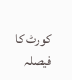کورٹ کا فیصلہ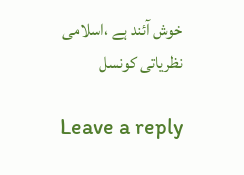خوش آئند ہے ،اسلامی نظریاتی کونسل

Leave a reply